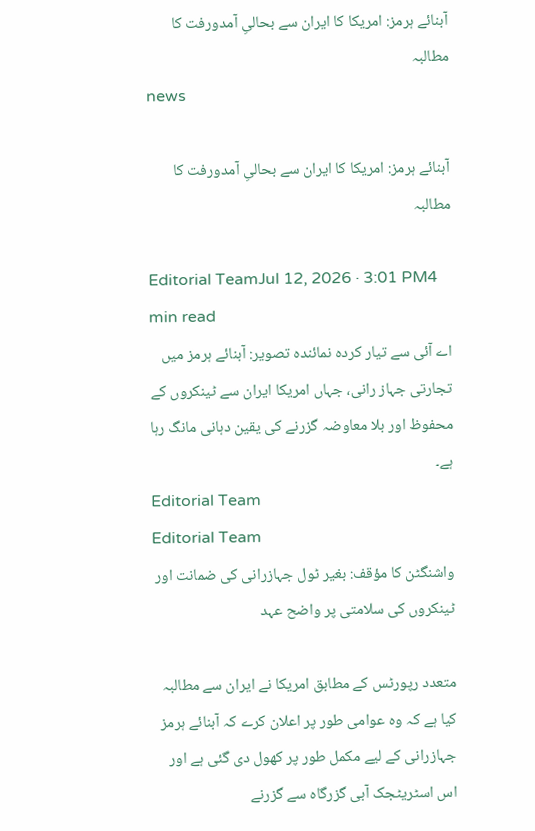آبنائے ہرمز: امریکا کا ایران سے بحالیِ آمدورفت کا مطالبہ
news

آبنائے ہرمز: امریکا کا ایران سے بحالیِ آمدورفت کا مطالبہ

Editorial TeamJul 12, 2026 · 3:01 PM4 min read
اے آئی سے تیار کردہ نمائندہ تصویر: آبنائے ہرمز میں تجارتی جہاز رانی، جہاں امریکا ایران سے ٹینکروں کے محفوظ اور بلا معاوضہ گزرنے کی یقین دہانی مانگ رہا ہے۔
Editorial Team
Editorial Team
واشنگٹن کا مؤقف: بغیر ٹول جہازرانی کی ضمانت اور ٹینکروں کی سلامتی پر واضح عہد

متعدد رپورٹس کے مطابق امریکا نے ایران سے مطالبہ کیا ہے کہ وہ عوامی طور پر اعلان کرے کہ آبنائے ہرمز جہازرانی کے لیے مکمل طور پر کھول دی گئی ہے اور اس اسٹریٹجک آبی گزرگاہ سے گزرنے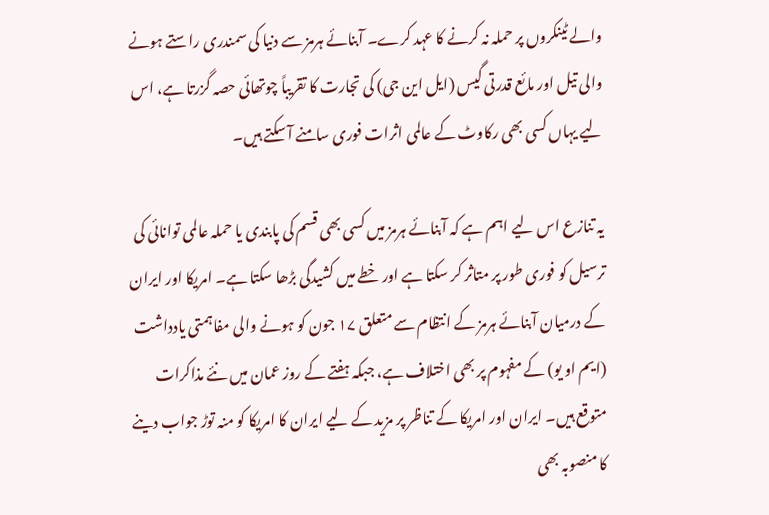والے ٹینکروں پر حملہ نہ کرنے کا عہد کرے۔ آبنائے ہرمز سے دنیا کی سمندری راستے ہونے والی تیل اور مائع قدرتی گیس (ایل این جی) کی تجارت کا تقریباً چوتھائی حصہ گزرتا ہے، اس لیے یہاں کسی بھی رکاوٹ کے عالمی اثرات فوری سامنے آ سکتے ہیں۔

یہ تنازع اس لیے اہم ہے کہ آبنائے ہرمز میں کسی بھی قسم کی پابندی یا حملہ عالمی توانائی کی ترسیل کو فوری طور پر متاثر کر سکتا ہے اور خطے میں کشیدگی بڑھا سکتا ہے۔ امریکا اور ایران کے درمیان آبنائے ہرمز کے انتظام سے متعلق ۱۷ جون کو ہونے والی مفاہمتی یادداشت (ایم او یو) کے مفہوم پر بھی اختلاف ہے، جبکہ ہفتے کے روز عمان میں نئے مذاکرات متوقع ہیں۔ ایران اور امریکا کے تناظر پر مزید کے لیے ایران کا امریکا کو منہ توڑ جواب دینے کا منصوبہ بھی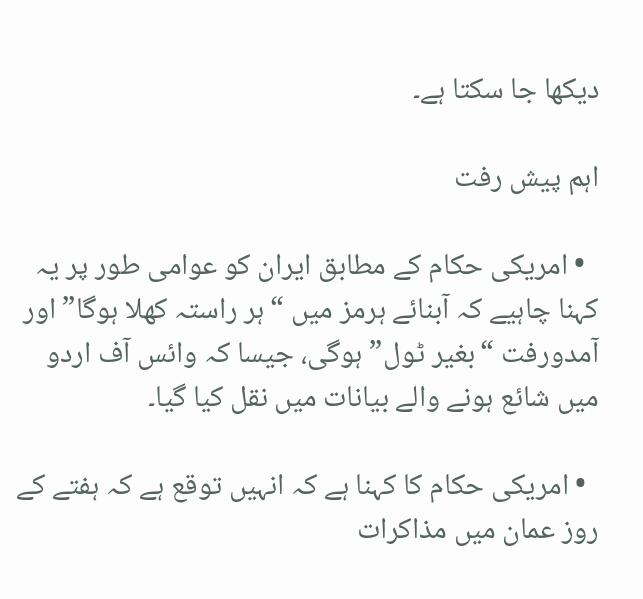دیکھا جا سکتا ہے۔

اہم پیش رفت

  • امریکی حکام کے مطابق ایران کو عوامی طور پر یہ کہنا چاہیے کہ آبنائے ہرمز میں “ہر راستہ کھلا ہوگا” اور آمدورفت “بغیر ٹول” ہوگی، جیسا کہ وائس آف اردو میں شائع ہونے والے بیانات میں نقل کیا گیا۔

  • امریکی حکام کا کہنا ہے کہ انہیں توقع ہے کہ ہفتے کے روز عمان میں مذاکرات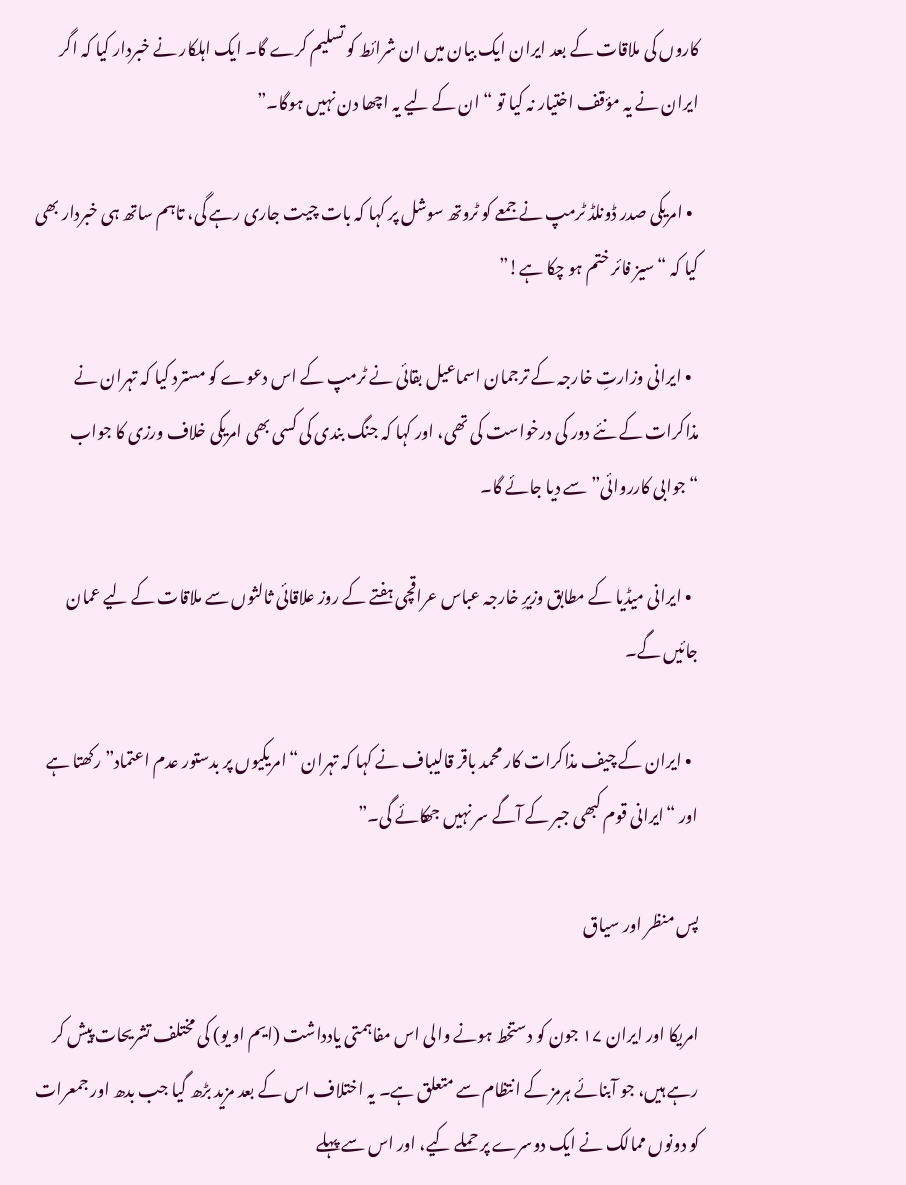کاروں کی ملاقات کے بعد ایران ایک بیان میں ان شرائط کو تسلیم کرے گا۔ ایک اہلکار نے خبردار کیا کہ اگر ایران نے یہ مؤقف اختیار نہ کیا تو “ان کے لیے یہ اچھا دن نہیں ہوگا۔”

  • امریکی صدر ڈونلڈ ٹرمپ نے جمعے کو ٹروتھ سوشل پر کہا کہ بات چیت جاری رہے گی، تاہم ساتھ ہی خبردار بھی کیا کہ “سیز فائر ختم ہو چکا ہے!”

  • ایرانی وزارتِ خارجہ کے ترجمان اسماعیل بقائی نے ٹرمپ کے اس دعوے کو مسترد کیا کہ تہران نے مذاکرات کے نئے دور کی درخواست کی تھی، اور کہا کہ جنگ بندی کی کسی بھی امریکی خلاف ورزی کا جواب “جوابی کارروائی” سے دیا جائے گا۔

  • ایرانی میڈیا کے مطابق وزیرِ خارجہ عباس عراقچی ہفتے کے روز علاقائی ثالثوں سے ملاقات کے لیے عمان جائیں گے۔

  • ایران کے چیف مذاکرات کار محمد باقر قالیباف نے کہا کہ تہران “امریکیوں پر بدستور عدم اعتماد” رکھتا ہے اور “ایرانی قوم کبھی جبر کے آگے سر نہیں جھکائے گی۔”

پس منظر اور سیاق

امریکا اور ایران ۱۷ جون کو دستخط ہونے والی اس مفاہمتی یادداشت (ایم او یو) کی مختلف تشریحات پیش کر رہے ہیں، جو آبنائے ہرمز کے انتظام سے متعلق ہے۔ یہ اختلاف اس کے بعد مزید بڑھ گیا جب بدھ اور جمعرات کو دونوں ممالک نے ایک دوسرے پر حملے کیے، اور اس سے پہلے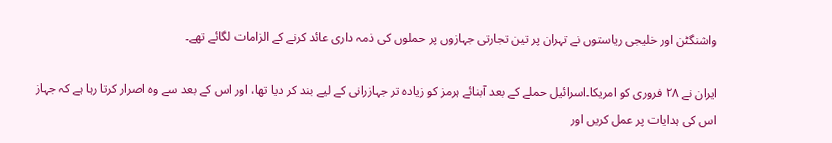واشنگٹن اور خلیجی ریاستوں نے تہران پر تین تجارتی جہازوں پر حملوں کی ذمہ داری عائد کرنے کے الزامات لگائے تھے۔

ایران نے ۲۸ فروری کو امریکا۔اسرائیل حملے کے بعد آبنائے ہرمز کو زیادہ تر جہازرانی کے لیے بند کر دیا تھا، اور اس کے بعد سے وہ اصرار کرتا رہا ہے کہ جہاز اس کی ہدایات پر عمل کریں اور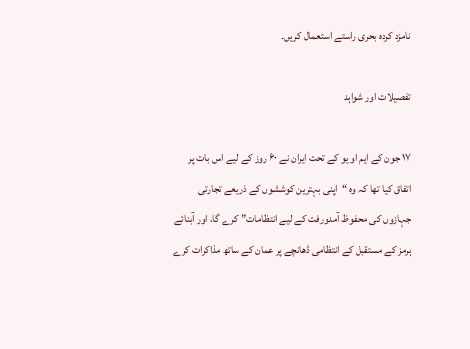نامزد کردہ بحری راستے استعمال کریں۔

تفصیلات اور شواہد

۱۷ جون کے ایم او یو کے تحت ایران نے ۶۰ روز کے لیے اس بات پر اتفاق کیا تھا کہ وہ “اپنی بہترین کوششوں کے ذریعے تجارتی جہازوں کی محفوظ آمدورفت کے لیے انتظامات” کرے گا، اور آبنائے ہرمز کے مستقبل کے انتظامی ڈھانچے پر عمان کے ساتھ مذاکرات کرے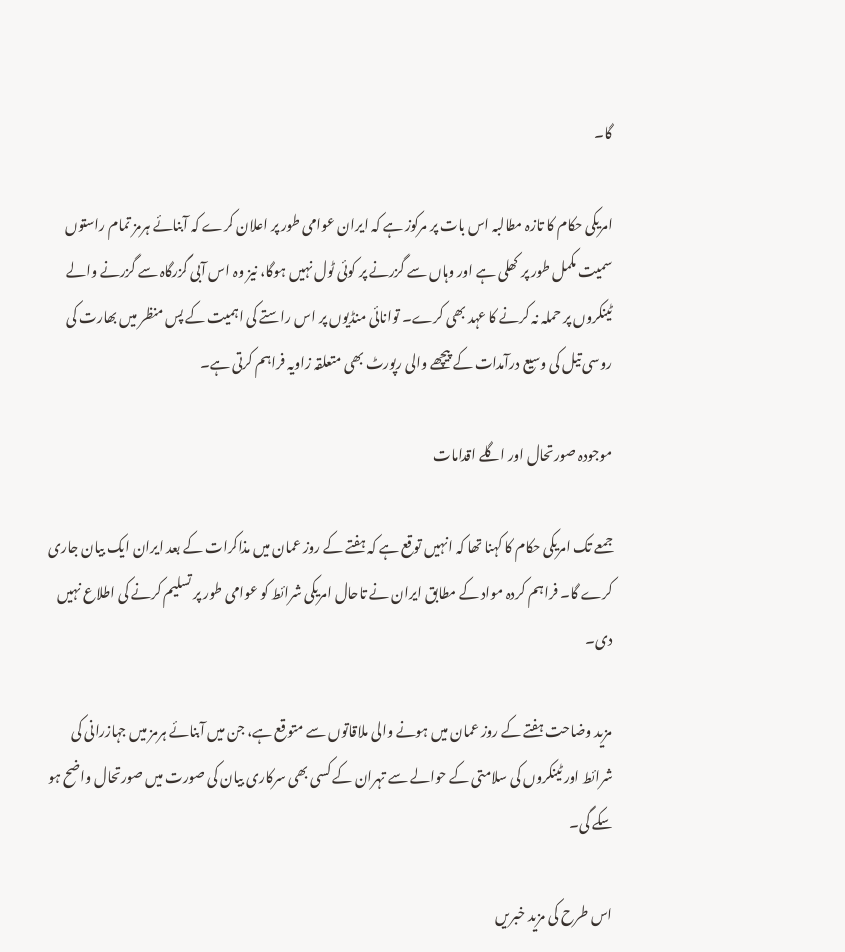گا۔

امریکی حکام کا تازہ مطالبہ اس بات پر مرکوز ہے کہ ایران عوامی طور پر اعلان کرے کہ آبنائے ہرمز تمام راستوں سمیت مکمل طور پر کھلی ہے اور وہاں سے گزرنے پر کوئی ٹول نہیں ہوگا، نیز وہ اس آبی گزرگاہ سے گزرنے والے ٹینکروں پر حملہ نہ کرنے کا عہد بھی کرے۔ توانائی منڈیوں پر اس راستے کی اہمیت کے پس منظر میں بھارت کی روسی تیل کی وسیع درآمدات کے پیچھے والی رپورٹ بھی متعلقہ زاویہ فراہم کرتی ہے۔

موجودہ صورتحال اور اگلے اقدامات

جمعے تک امریکی حکام کا کہنا تھا کہ انہیں توقع ہے کہ ہفتے کے روز عمان میں مذاکرات کے بعد ایران ایک بیان جاری کرے گا۔ فراہم کردہ مواد کے مطابق ایران نے تاحال امریکی شرائط کو عوامی طور پر تسلیم کرنے کی اطلاع نہیں دی۔

مزید وضاحت ہفتے کے روز عمان میں ہونے والی ملاقاتوں سے متوقع ہے، جن میں آبنائے ہرمز میں جہازرانی کی شرائط اور ٹینکروں کی سلامتی کے حوالے سے تہران کے کسی بھی سرکاری بیان کی صورت میں صورتحال واضح ہو سکے گی۔

اس طرح کی مزید خبریں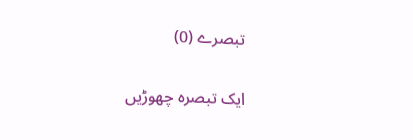تبصرے (0)

ایک تبصرہ چھوڑیں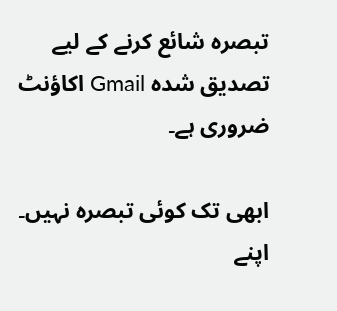تبصرہ شائع کرنے کے لیے تصدیق شدہ Gmail اکاؤنٹ ضروری ہے۔

ابھی تک کوئی تبصرہ نہیں۔ اپنے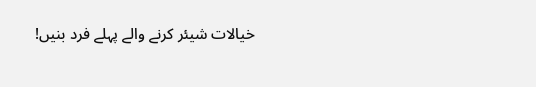خیالات شیئر کرنے والے پہلے فرد بنیں!